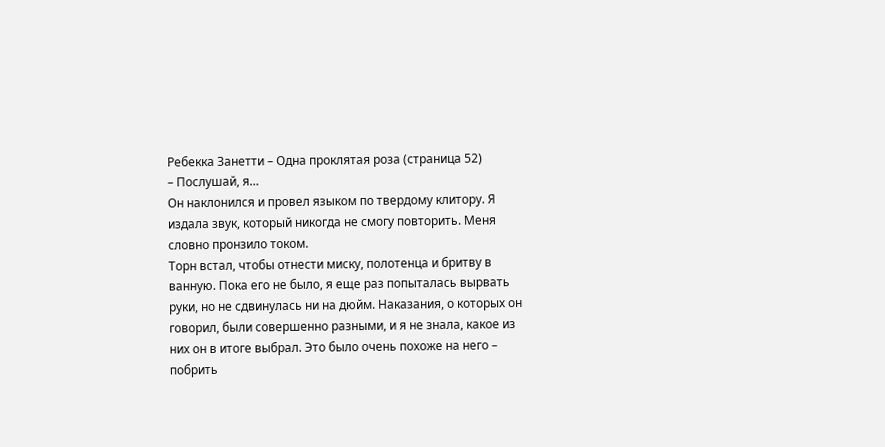Ребекка Занетти – Одна проклятая роза (страница 52)
– Послушай, я…
Он наклонился и провел языком по твердому клитору. Я издала звук, который никогда не смогу повторить. Меня словно пронзило током.
Торн встал, чтобы отнести миску, полотенца и бритву в ванную. Пока его не было, я еще раз попыталась вырвать руки, но не сдвинулась ни на дюйм. Наказания, о которых он говорил, были совершенно разными, и я не знала, какое из них он в итоге выбрал. Это было очень похоже на него – побрить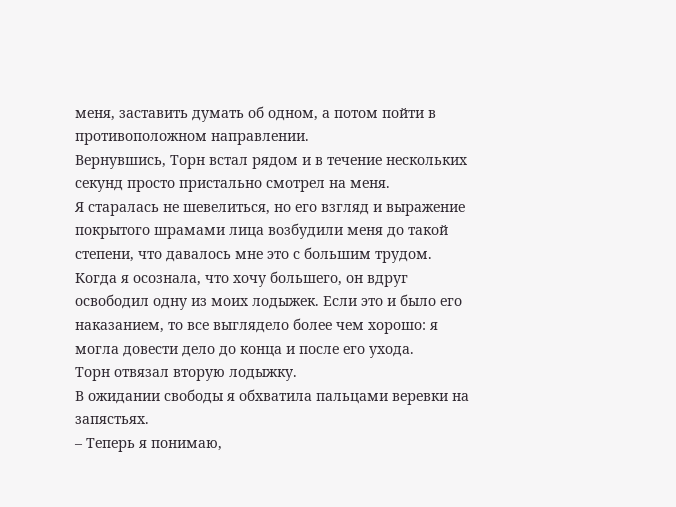меня, заставить думать об одном, а потом пойти в противоположном направлении.
Вернувшись, Торн встал рядом и в течение нескольких секунд просто пристально смотрел на меня.
Я старалась не шевелиться, но его взгляд и выражение покрытого шрамами лица возбудили меня до такой степени, что давалось мне это с большим трудом. Когда я осознала, что хочу большего, он вдруг освободил одну из моих лодыжек. Если это и было его наказанием, то все выглядело более чем хорошо: я могла довести дело до конца и после его ухода.
Торн отвязал вторую лодыжку.
В ожидании свободы я обхватила пальцами веревки на запястьях.
– Теперь я понимаю,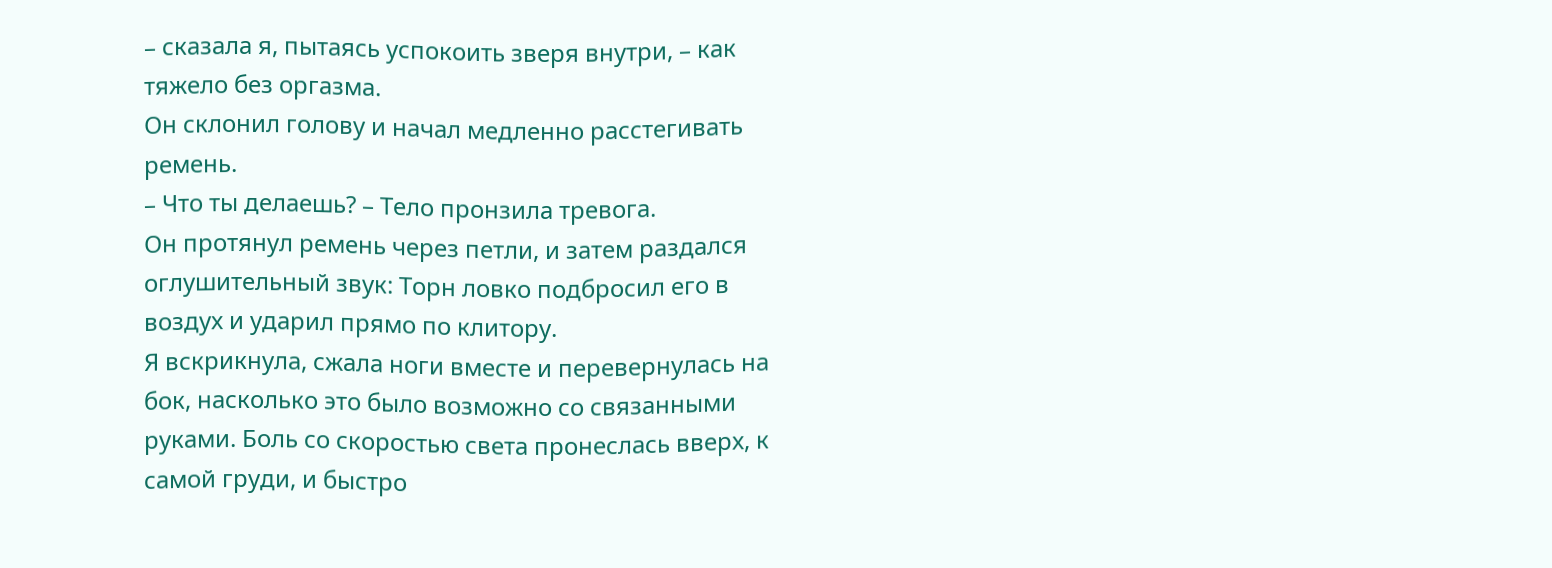– сказала я, пытаясь успокоить зверя внутри, – как тяжело без оргазма.
Он склонил голову и начал медленно расстегивать ремень.
– Что ты делаешь? – Тело пронзила тревога.
Он протянул ремень через петли, и затем раздался оглушительный звук: Торн ловко подбросил его в воздух и ударил прямо по клитору.
Я вскрикнула, сжала ноги вместе и перевернулась на бок, насколько это было возможно со связанными руками. Боль со скоростью света пронеслась вверх, к самой груди, и быстро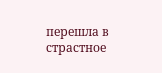перешла в страстное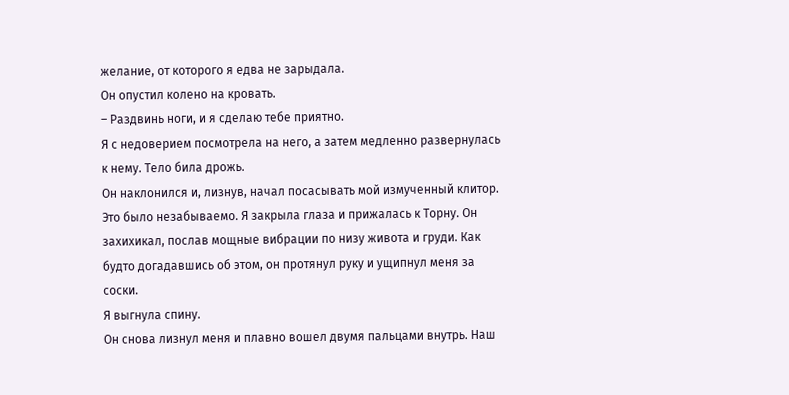желание, от которого я едва не зарыдала.
Он опустил колено на кровать.
– Раздвинь ноги, и я сделаю тебе приятно.
Я с недоверием посмотрела на него, а затем медленно развернулась к нему. Тело била дрожь.
Он наклонился и, лизнув, начал посасывать мой измученный клитор.
Это было незабываемо. Я закрыла глаза и прижалась к Торну. Он захихикал, послав мощные вибрации по низу живота и груди. Как будто догадавшись об этом, он протянул руку и ущипнул меня за соски.
Я выгнула спину.
Он снова лизнул меня и плавно вошел двумя пальцами внутрь. Наш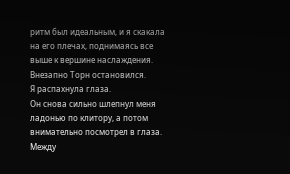ритм был идеальным, и я скакала на его плечах, поднимаясь все выше к вершине наслаждения. Внезапно Торн остановился.
Я распахнула глаза.
Он снова сильно шлепнул меня ладонью по клитору, а потом внимательно посмотрел в глаза.
Между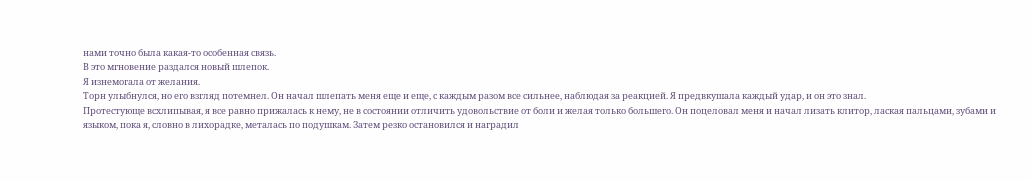нами точно была какая-то особенная связь.
В это мгновение раздался новый шлепок.
Я изнемогала от желания.
Торн улыбнулся, но его взгляд потемнел. Он начал шлепать меня еще и еще, с каждым разом все сильнее, наблюдая за реакцией. Я предвкушала каждый удар, и он это знал.
Протестующе всхлипывая, я все равно прижалась к нему, не в состоянии отличить удовольствие от боли и желая только большего. Он поцеловал меня и начал лизать клитор, лаская пальцами, зубами и языком, пока я, словно в лихорадке, металась по подушкам. Затем резко остановился и наградил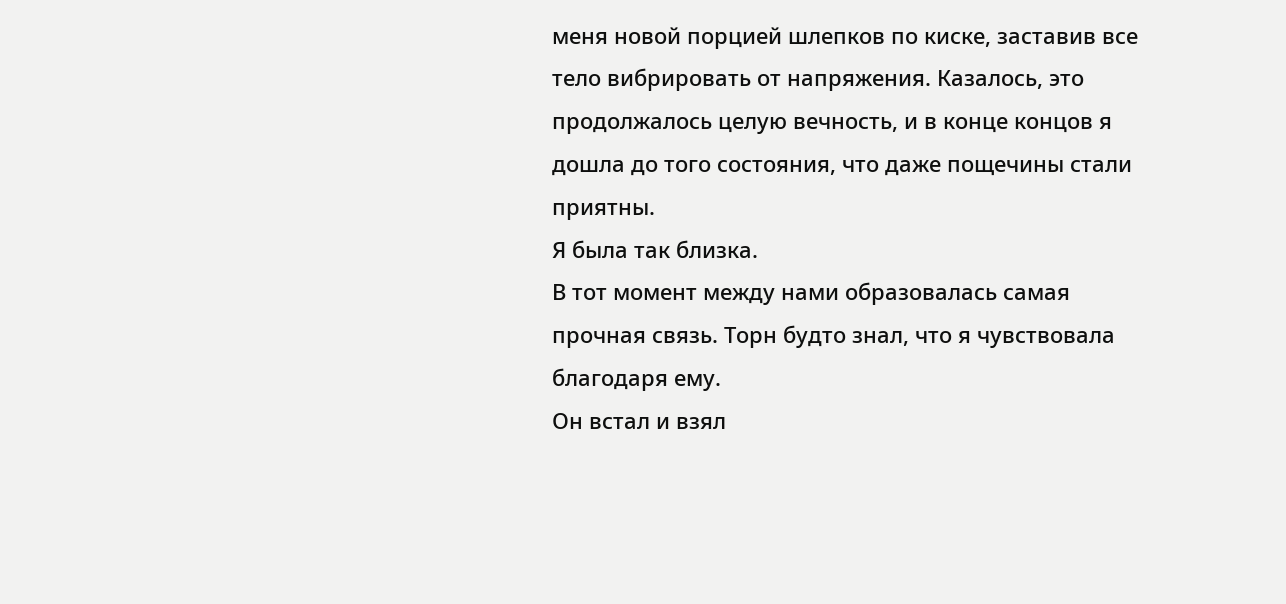меня новой порцией шлепков по киске, заставив все тело вибрировать от напряжения. Казалось, это продолжалось целую вечность, и в конце концов я дошла до того состояния, что даже пощечины стали приятны.
Я была так близка.
В тот момент между нами образовалась самая прочная связь. Торн будто знал, что я чувствовала благодаря ему.
Он встал и взял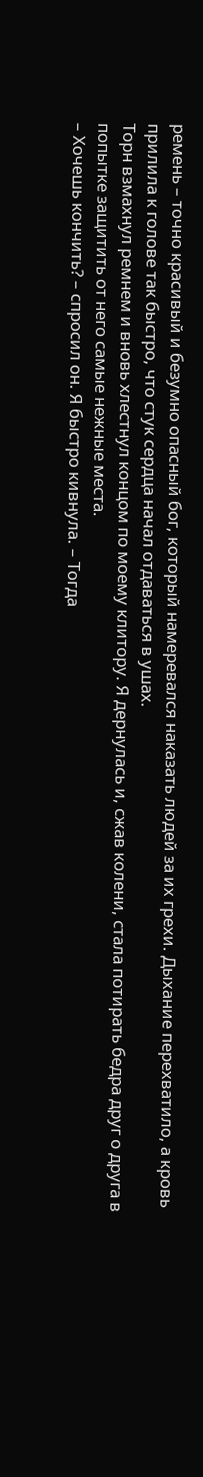ремень – точно красивый и безумно опасный бог, который намеревался наказать людей за их грехи. Дыхание перехватило, а кровь прилила к голове так быстро, что стук сердца начал отдаваться в ушах.
Торн взмахнул ремнем и вновь хлестнул концом по моему клитору. Я дернулась и, сжав колени, стала потирать бедра друг о друга в попытке защитить от него самые нежные места.
– Хочешь кончить? – спросил он. Я быстро кивнула. – Тогда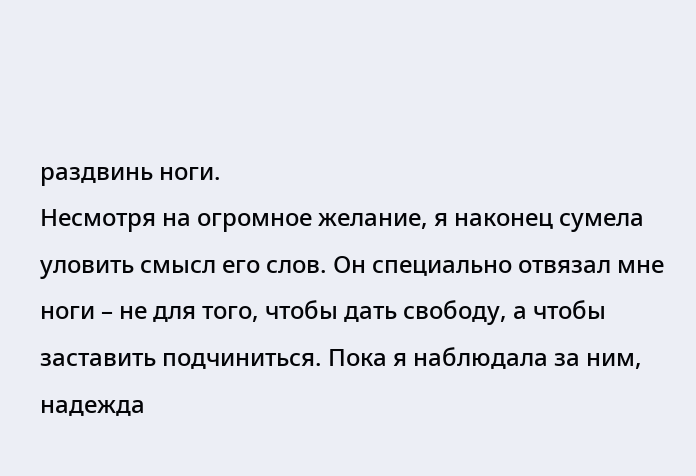раздвинь ноги.
Несмотря на огромное желание, я наконец сумела уловить смысл его слов. Он специально отвязал мне ноги – не для того, чтобы дать свободу, а чтобы заставить подчиниться. Пока я наблюдала за ним, надежда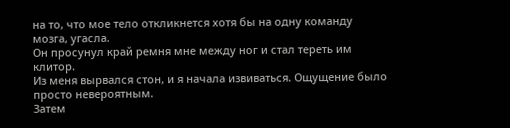на то, что мое тело откликнется хотя бы на одну команду мозга, угасла.
Он просунул край ремня мне между ног и стал тереть им клитор.
Из меня вырвался стон, и я начала извиваться. Ощущение было просто невероятным.
Затем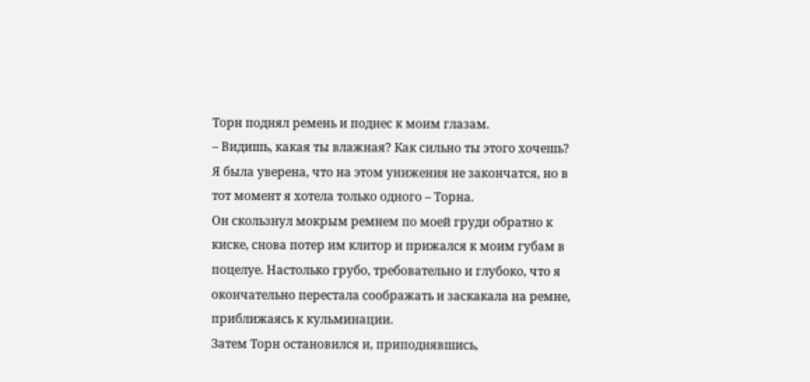Торн поднял ремень и поднес к моим глазам.
– Видишь, какая ты влажная? Как сильно ты этого хочешь?
Я была уверена, что на этом унижения не закончатся, но в тот момент я хотела только одного – Торна.
Он скользнул мокрым ремнем по моей груди обратно к киске, снова потер им клитор и прижался к моим губам в поцелуе. Настолько грубо, требовательно и глубоко, что я окончательно перестала соображать и заскакала на ремне, приближаясь к кульминации.
Затем Торн остановился и, приподнявшись,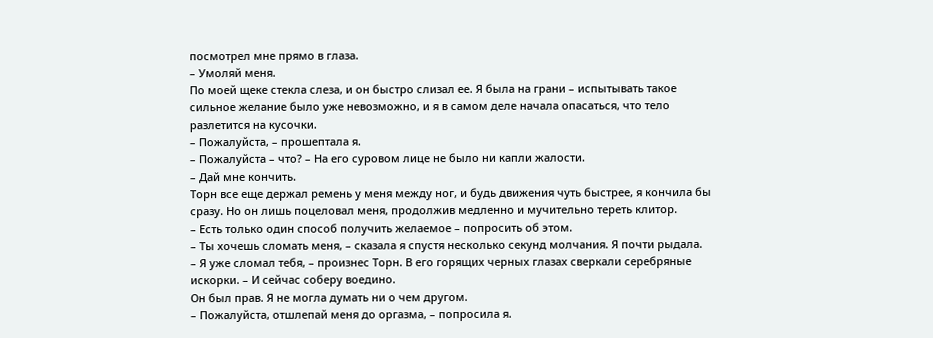посмотрел мне прямо в глаза.
– Умоляй меня.
По моей щеке стекла слеза, и он быстро слизал ее. Я была на грани – испытывать такое сильное желание было уже невозможно, и я в самом деле начала опасаться, что тело разлетится на кусочки.
– Пожалуйста, – прошептала я.
– Пожалуйста – что? – На его суровом лице не было ни капли жалости.
– Дай мне кончить.
Торн все еще держал ремень у меня между ног, и будь движения чуть быстрее, я кончила бы сразу. Но он лишь поцеловал меня, продолжив медленно и мучительно тереть клитор.
– Есть только один способ получить желаемое – попросить об этом.
– Ты хочешь сломать меня, – сказала я спустя несколько секунд молчания. Я почти рыдала.
– Я уже сломал тебя, – произнес Торн. В его горящих черных глазах сверкали серебряные искорки. – И сейчас соберу воедино.
Он был прав. Я не могла думать ни о чем другом.
– Пожалуйста, отшлепай меня до оргазма, – попросила я.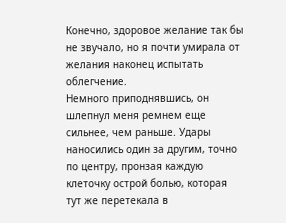Конечно, здоровое желание так бы не звучало, но я почти умирала от желания наконец испытать облегчение.
Немного приподнявшись, он шлепнул меня ремнем еще сильнее, чем раньше. Удары наносились один за другим, точно по центру, пронзая каждую клеточку острой болью, которая тут же перетекала в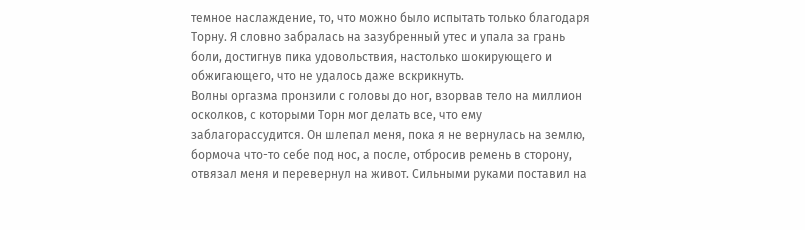темное наслаждение, то, что можно было испытать только благодаря Торну. Я словно забралась на зазубренный утес и упала за грань боли, достигнув пика удовольствия, настолько шокирующего и обжигающего, что не удалось даже вскрикнуть.
Волны оргазма пронзили с головы до ног, взорвав тело на миллион осколков, с которыми Торн мог делать все, что ему заблагорассудится. Он шлепал меня, пока я не вернулась на землю, бормоча что-то себе под нос, а после, отбросив ремень в сторону, отвязал меня и перевернул на живот. Сильными руками поставил на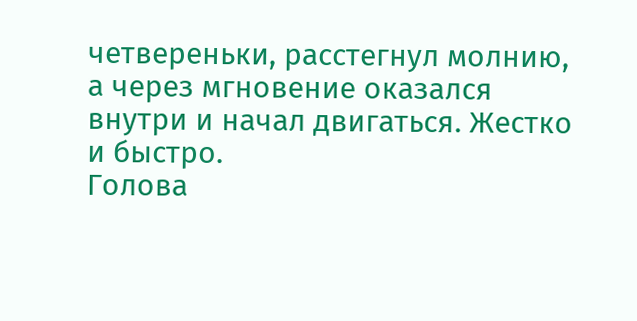четвереньки, расстегнул молнию, а через мгновение оказался внутри и начал двигаться. Жестко и быстро.
Голова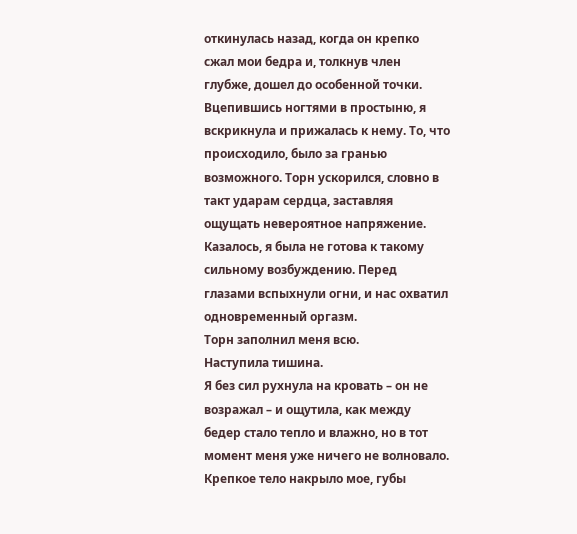откинулась назад, когда он крепко сжал мои бедра и, толкнув член глубже, дошел до особенной точки. Вцепившись ногтями в простыню, я вскрикнула и прижалась к нему. То, что происходило, было за гранью возможного. Торн ускорился, словно в такт ударам сердца, заставляя ощущать невероятное напряжение. Казалось, я была не готова к такому сильному возбуждению. Перед глазами вспыхнули огни, и нас охватил одновременный оргазм.
Торн заполнил меня всю.
Наступила тишина.
Я без сил рухнула на кровать – он не возражал – и ощутила, как между бедер стало тепло и влажно, но в тот момент меня уже ничего не волновало. Крепкое тело накрыло мое, губы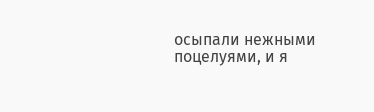осыпали нежными поцелуями, и я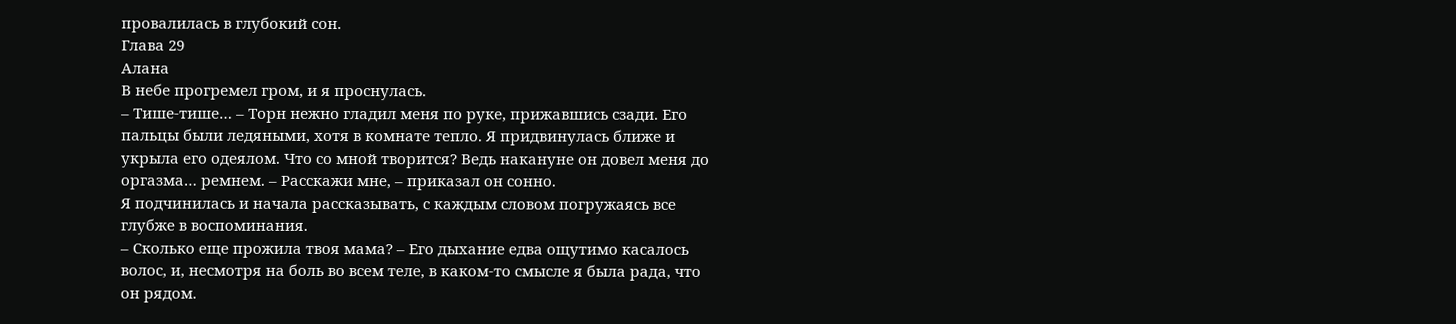провалилась в глубокий сон.
Глава 29
Алана
В небе прогремел гром, и я проснулась.
– Тише-тише… – Торн нежно гладил меня по руке, прижавшись сзади. Его пальцы были ледяными, хотя в комнате тепло. Я придвинулась ближе и укрыла его одеялом. Что со мной творится? Ведь накануне он довел меня до оргазма… ремнем. – Расскажи мне, – приказал он сонно.
Я подчинилась и начала рассказывать, с каждым словом погружаясь все глубже в воспоминания.
– Сколько еще прожила твоя мама? – Его дыхание едва ощутимо касалось волос, и, несмотря на боль во всем теле, в каком-то смысле я была рада, что он рядом.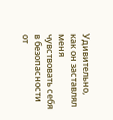Удивительно, как он заставлял меня чувствовать себя в безопасности от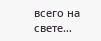всего на свете…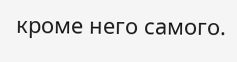кроме него самого.